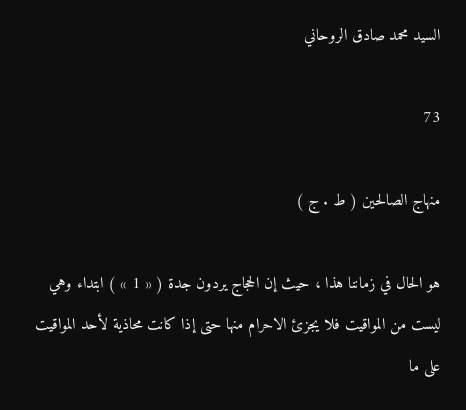السيد محمد صادق الروحاني

73

منهاج الصالحين ( ط . ج )

هو الحال في زماننا هذا ، حيث إن الحجاج يردون جدة ( « 1 » ) ابتداء وهي ليست من المواقيت فلا يجزئ الاحرام منها حتى إذا كانت محاذية لأحد المواقيت على ما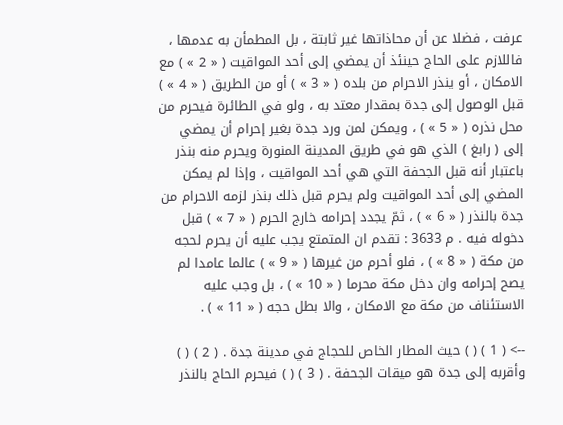عرفت ، فضلا عن أن محاذاتها غير ثابتة ، بل المطمأن به عدمها ، فاللازم على الحاج حينئذ أن يمضي إلى أحد المواقيت ( « 2 » ) مع الامكان ، أو ينذر الاحرام من بلده ( « 3 » ) أو من الطريق ( « 4 » ) قبل الوصول إلى جدة بمقدار معتد به ، ولو في الطائرة فيحرم من محل نذره ( « 5 » ) ، ويمكن لمن ورد جدة بغير إحرام أن يمضي إلى ( رابغ ) الذي هو في طريق المدينة المنورة ويحرم منه بنذر باعتبار أنه قبل الجحفة التي هي أحد المواقيت ، وإذا لم يمكن المضي إلى أحد المواقيت ولم يحرم قبل ذلك بنذر لزمه الاحرام من جدة بالنذر ( « 6 » ) ، ثمّ يجدد إحرامه خارج الحرم ( « 7 » ) قبل دخوله فيه . م 3633 : تقدم ان المتمتع يجب عليه أن يحرم لحجه من مكة ( « 8 » ) ، فلو أحرم من غيرها ( « 9 » ) عالما عامدا لم يصح إحرامه وان دخل مكة محرما ( « 10 » ) ، بل وجب عليه الاستئناف من مكة مع الامكان ، والا بطل حجه ( « 11 » ) .

--> ( 1 ) ( ) حيث المطار الخاص للحجاج في مدينة جدة . ( 2 ) ( ) وأقربه إلى جدة هو ميقات الجحفة . ( 3 ) ( ) فيحرم الحاج بالنذر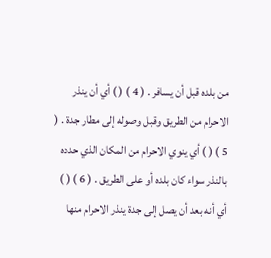من بلده قبل أن يسافر . ( 4 ) ( ) أي أن ينذر الاحرام من الطريق وقبل وصوله إلى مطار جدة . ( 5 ) ( ) أي ينوي الاحرام من المكان الذي حدده بالنذر سواء كان بلده أو على الطريق . ( 6 ) ( ) أي أنه بعد أن يصل إلى جدة ينذر الاحرام منها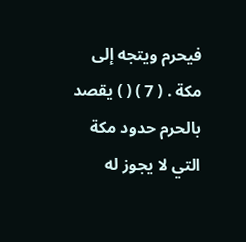فيحرم ويتجه إلى مكة . ( 7 ) ( ) يقصد بالحرم حدود مكة التي لا يجوز له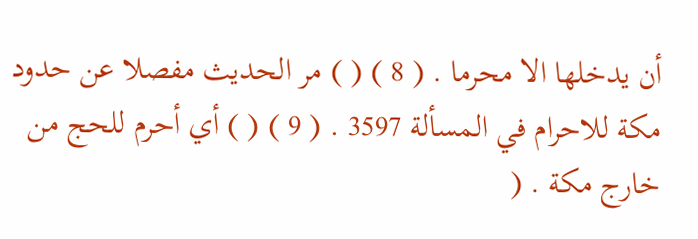أن يدخلها الا محرما . ( 8 ) ( ) مر الحديث مفصلا عن حدود مكة للاحرام في المسألة 3597 . ( 9 ) ( ) أي أحرم للحج من خارج مكة . (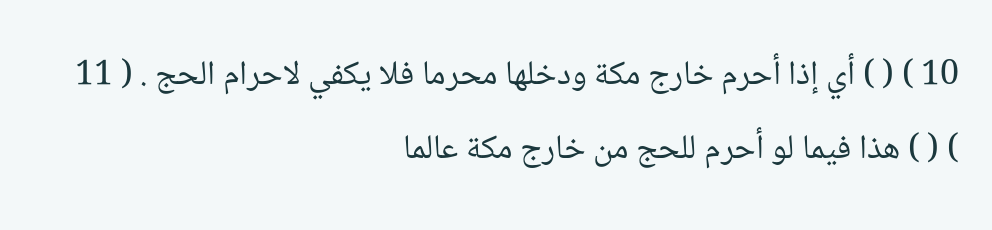10 ) ( ) أي إذا أحرم خارج مكة ودخلها محرما فلا يكفي لاحرام الحج . ( 11 ) ( ) هذا فيما لو أحرم للحج من خارج مكة عالما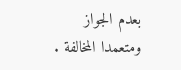بعدم الجواز ومتعمدا المخالفة .